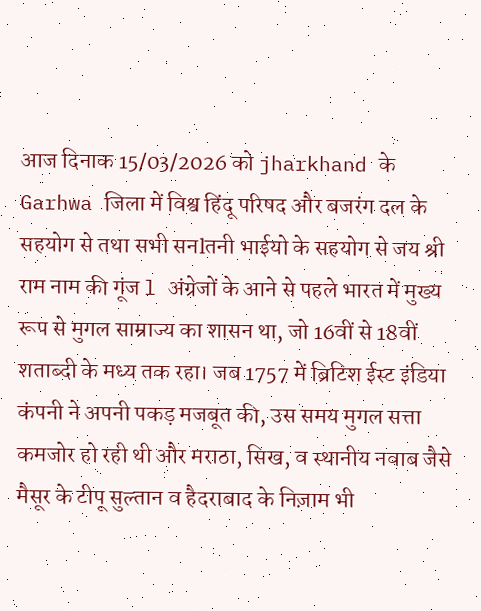आज दिनाक 15/03/2026 को jharkhand के Garhwa जिला में विश्व हिंदू परिषद और बजरंग दल के सहयोग से तथा सभी सनlतनी भाईयो के सहयोग से जय श्री राम नाम की गूंज l अंग्रेजों के आने से पहले भारत में मुख्य रूप से मुगल साम्राज्य का शासन था, जो 16वीं से 18वीं शताब्दी के मध्य तक रहा। जब 1757 में ब्रिटिश ईस्ट इंडिया कंपनी ने अपनी पकड़ मजबूत की, उस समय मुगल सत्ता कमजोर हो रही थी और मराठा, सिख, व स्थानीय नवाब जैसे मैसूर के टीपू सुल्तान व हैदराबाद के निज़ाम भी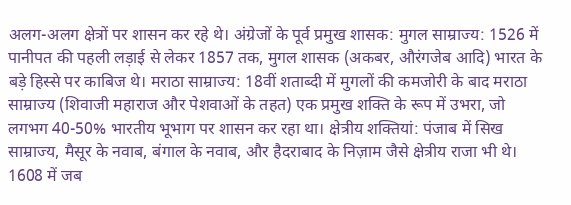अलग-अलग क्षेत्रों पर शासन कर रहे थे। अंग्रेजों के पूर्व प्रमुख शासक: मुगल साम्राज्य: 1526 में पानीपत की पहली लड़ाई से लेकर 1857 तक, मुगल शासक (अकबर, औरंगजेब आदि) भारत के बड़े हिस्से पर काबिज थे। मराठा साम्राज्य: 18वीं शताब्दी में मुगलों की कमजोरी के बाद मराठा साम्राज्य (शिवाजी महाराज और पेशवाओं के तहत) एक प्रमुख शक्ति के रूप में उभरा, जो लगभग 40-50% भारतीय भूभाग पर शासन कर रहा था। क्षेत्रीय शक्तियां: पंजाब में सिख साम्राज्य, मैसूर के नवाब, बंगाल के नवाब, और हैदराबाद के निज़ाम जैसे क्षेत्रीय राजा भी थे। 1608 में जब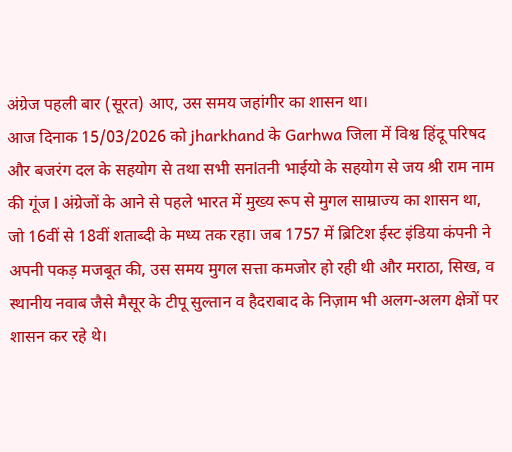अंग्रेज पहली बार (सूरत) आए, उस समय जहांगीर का शासन था।
आज दिनाक 15/03/2026 को jharkhand के Garhwa जिला में विश्व हिंदू परिषद और बजरंग दल के सहयोग से तथा सभी सनlतनी भाईयो के सहयोग से जय श्री राम नाम की गूंज l अंग्रेजों के आने से पहले भारत में मुख्य रूप से मुगल साम्राज्य का शासन था, जो 16वीं से 18वीं शताब्दी के मध्य तक रहा। जब 1757 में ब्रिटिश ईस्ट इंडिया कंपनी ने अपनी पकड़ मजबूत की, उस समय मुगल सत्ता कमजोर हो रही थी और मराठा, सिख, व स्थानीय नवाब जैसे मैसूर के टीपू सुल्तान व हैदराबाद के निज़ाम भी अलग-अलग क्षेत्रों पर शासन कर रहे थे।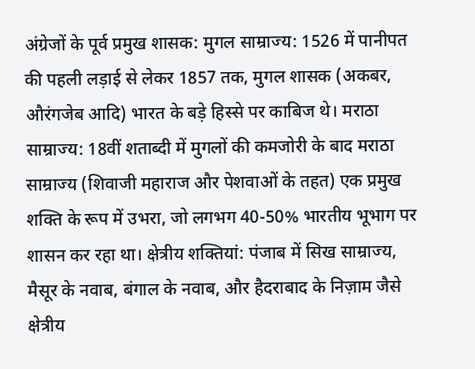अंग्रेजों के पूर्व प्रमुख शासक: मुगल साम्राज्य: 1526 में पानीपत की पहली लड़ाई से लेकर 1857 तक, मुगल शासक (अकबर, औरंगजेब आदि) भारत के बड़े हिस्से पर काबिज थे। मराठा साम्राज्य: 18वीं शताब्दी में मुगलों की कमजोरी के बाद मराठा साम्राज्य (शिवाजी महाराज और पेशवाओं के तहत) एक प्रमुख शक्ति के रूप में उभरा, जो लगभग 40-50% भारतीय भूभाग पर शासन कर रहा था। क्षेत्रीय शक्तियां: पंजाब में सिख साम्राज्य, मैसूर के नवाब, बंगाल के नवाब, और हैदराबाद के निज़ाम जैसे क्षेत्रीय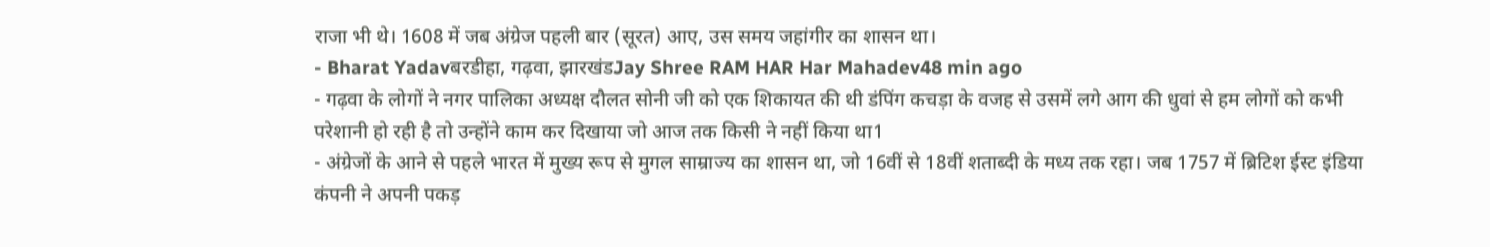राजा भी थे। 1608 में जब अंग्रेज पहली बार (सूरत) आए, उस समय जहांगीर का शासन था।
- Bharat Yadavबरडीहा, गढ़वा, झारखंडJay Shree RAM HAR Har Mahadev48 min ago
- गढ़वा के लोगों ने नगर पालिका अध्यक्ष दौलत सोनी जी को एक शिकायत की थी डंपिंग कचड़ा के वजह से उसमें लगे आग की धुवां से हम लोगों को कभी परेशानी हो रही है तो उन्होंने काम कर दिखाया जो आज तक किसी ने नहीं किया था1
- अंग्रेजों के आने से पहले भारत में मुख्य रूप से मुगल साम्राज्य का शासन था, जो 16वीं से 18वीं शताब्दी के मध्य तक रहा। जब 1757 में ब्रिटिश ईस्ट इंडिया कंपनी ने अपनी पकड़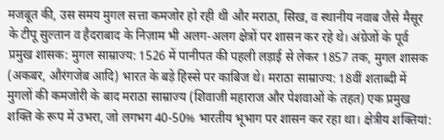मजबूत की, उस समय मुगल सत्ता कमजोर हो रही थी और मराठा, सिख, व स्थानीय नवाब जैसे मैसूर के टीपू सुल्तान व हैदराबाद के निज़ाम भी अलग-अलग क्षेत्रों पर शासन कर रहे थे। अंग्रेजों के पूर्व प्रमुख शासक: मुगल साम्राज्य: 1526 में पानीपत की पहली लड़ाई से लेकर 1857 तक, मुगल शासक (अकबर, औरंगजेब आदि) भारत के बड़े हिस्से पर काबिज थे। मराठा साम्राज्य: 18वीं शताब्दी में मुगलों की कमजोरी के बाद मराठा साम्राज्य (शिवाजी महाराज और पेशवाओं के तहत) एक प्रमुख शक्ति के रूप में उभरा, जो लगभग 40-50% भारतीय भूभाग पर शासन कर रहा था। क्षेत्रीय शक्तियां: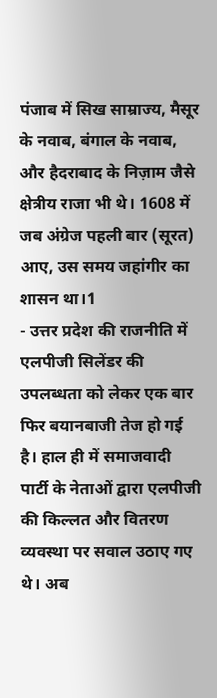पंजाब में सिख साम्राज्य, मैसूर के नवाब, बंगाल के नवाब, और हैदराबाद के निज़ाम जैसे क्षेत्रीय राजा भी थे। 1608 में जब अंग्रेज पहली बार (सूरत) आए, उस समय जहांगीर का शासन था।1
- उत्तर प्रदेश की राजनीति में एलपीजी सिलेंडर की उपलब्धता को लेकर एक बार फिर बयानबाजी तेज हो गई है। हाल ही में समाजवादी पार्टी के नेताओं द्वारा एलपीजी की किल्लत और वितरण व्यवस्था पर सवाल उठाए गए थे। अब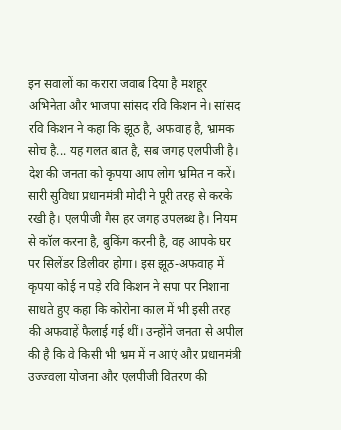इन सवालों का करारा जवाब दिया है मशहूर अभिनेता और भाजपा सांसद रवि किशन ने। सांसद रवि किशन ने कहा कि झूठ है, अफवाह है, भ्रामक सोच है... यह गलत बात है, सब जगह एलपीजी है। देश की जनता को कृपया आप लोग भ्रमित न करें। सारी सुविधा प्रधानमंत्री मोदी ने पूरी तरह से करके रखी है। एलपीजी गैस हर जगह उपलब्ध है। नियम से कॉल करना है, बुकिंग करनी है, वह आपके घर पर सिलेंडर डिलीवर होगा। इस झूठ-अफवाह में कृपया कोई न पड़े रवि किशन ने सपा पर निशाना साधते हुए कहा कि कोरोना काल में भी इसी तरह की अफवाहें फैलाई गई थीं। उन्होंने जनता से अपील की है कि वे किसी भी भ्रम में न आएं और प्रधानमंत्री उज्ज्वला योजना और एलपीजी वितरण की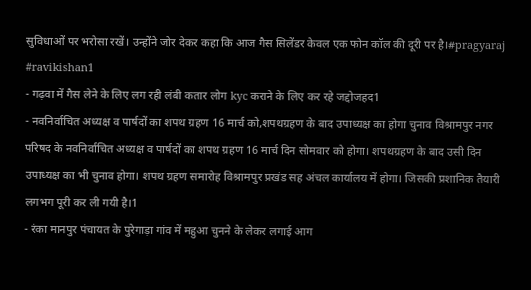सुविधाओं पर भरोसा रखें। उन्होंने जोर देकर कहा कि आज गैस सिलेंडर केवल एक फोन कॉल की दूरी पर है।#pragyaraj #ravikishan1
- गढ़वा में गैस लेने के लिए लग रही लंबी कतार लोग kyc कराने के लिए कर रहे जद्दोजहद1
- नवनिर्वाचित अध्यक्ष व पार्षदों का शपथ ग्रहण 16 मार्च को,शपथग्रहण के बाद उपाध्यक्ष का होगा चुनाव विश्रामपुर नगर परिषद के नवनिर्वाचित अध्यक्ष व पार्षदों का शपथ ग्रहण 16 मार्च दिन सोमवार को होगा। शपथग्रहण के बाद उसी दिन उपाध्यक्ष का भी चुनाव होगा। शपथ ग्रहण समारोह विश्रामपुर प्रखंड सह अंचल कार्यालय में होगा। जिसकी प्रशानिक तैयारी लगभग पूरी कर ली गयी है।1
- रंका मानपुर पंचायत के पुरेगाड़ा गांव में महुआ चुनने के लेकर लगाई आग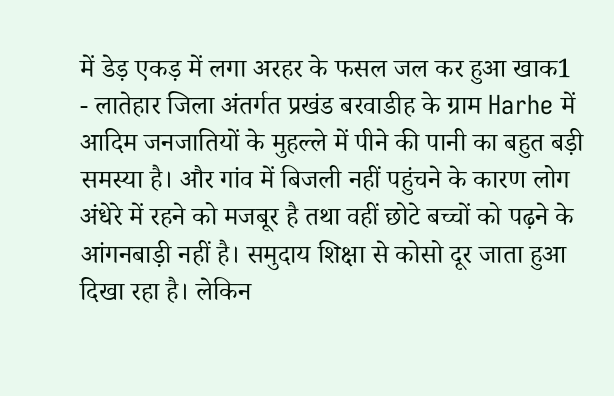में डेड़ एकड़ में लगा अरहर के फसल जल कर हुआ खाक1
- लातेहार जिला अंतर्गत प्रखंड बरवाडीह के ग्राम Harhe में आदिम जनजातियों के मुहल्ले में पीने की पानी का बहुत बड़ी समस्या है। और गांव में बिजली नहीं पहुंचने के कारण लोग अंधेरे में रहने को मजबूर है तथा वहीं छोटे बच्चों को पढ़ने के आंगनबाड़ी नहीं है। समुदाय शिक्षा से कोसो दूर जाता हुआ दिखा रहा है। लेकिन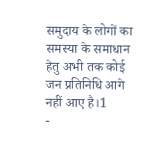समुदाय के लोगों का समस्या के समाधान हेतु अभी तक कोई जन प्रतिनिधि आगे नहीं आए है।1
-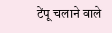टेंपू चलाने वाले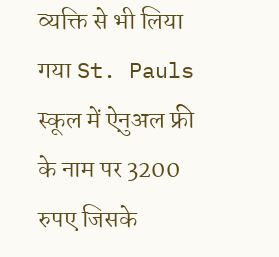व्यक्ति से भी लिया गया St. Pauls स्कूल में ऐनुअल फ्री के नाम पर 3200 रुपए जिसके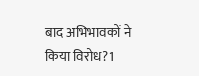बाद अभिभावकों ने किया विरोध?1